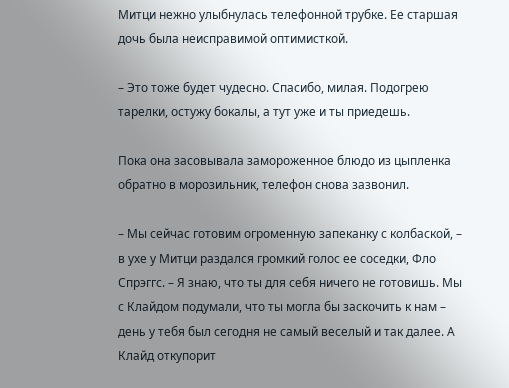Митци нежно улыбнулась телефонной трубке. Ее старшая дочь была неисправимой оптимисткой.

– Это тоже будет чудесно. Спасибо, милая. Подогрею тарелки, остужу бокалы, а тут уже и ты приедешь.

Пока она засовывала замороженное блюдо из цыпленка обратно в морозильник, телефон снова зазвонил.

– Мы сейчас готовим огроменную запеканку с колбаской, – в ухе у Митци раздался громкий голос ее соседки, Фло Спрэггс. – Я знаю, что ты для себя ничего не готовишь. Мы с Клайдом подумали, что ты могла бы заскочить к нам – день у тебя был сегодня не самый веселый и так далее. А Клайд откупорит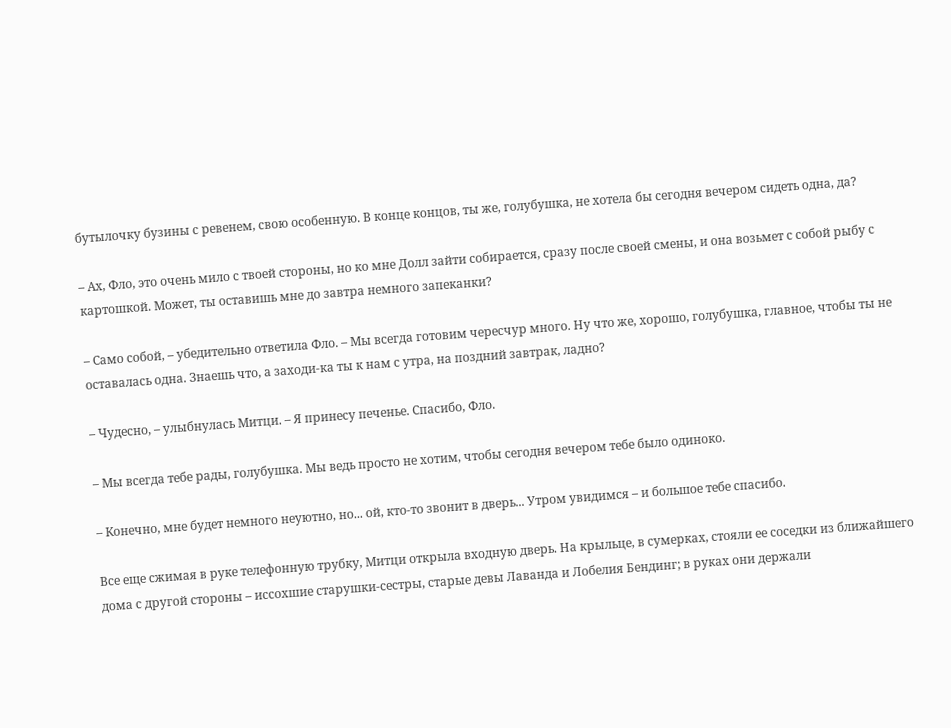бутылочку бузины с ревенем, свою особенную. В конце концов, ты же, голубушка, не хотела бы сегодня вечером сидеть одна, да?

– Ах, Фло, это очень мило с твоей стороны, но ко мне Долл зайти собирается, сразу после своей смены, и она возьмет с собой рыбу с картошкой. Может, ты оставишь мне до завтра немного запеканки?

– Само собой, – убедительно ответила Фло. – Мы всегда готовим чересчур много. Ну что же, хорошо, голубушка, главное, чтобы ты не оставалась одна. Знаешь что, а заходи-ка ты к нам с утра, на поздний завтрак, ладно?

– Чудесно, – улыбнулась Митци. – Я принесу печенье. Спасибо, Фло.

– Мы всегда тебе рады, голубушка. Мы ведь просто не хотим, чтобы сегодня вечером тебе было одиноко.

– Конечно, мне будет немного неуютно, но... ой, кто-то звонит в дверь... Утром увидимся – и большое тебе спасибо.

Все еще сжимая в руке телефонную трубку, Митци открыла входную дверь. На крыльце, в сумерках, стояли ее соседки из ближайшего дома с другой стороны – иссохшие старушки-сестры, старые девы Лаванда и Лобелия Бендинг; в руках они держали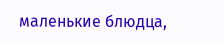маленькие блюдца,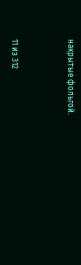накрытые фольгой.



11 из 312